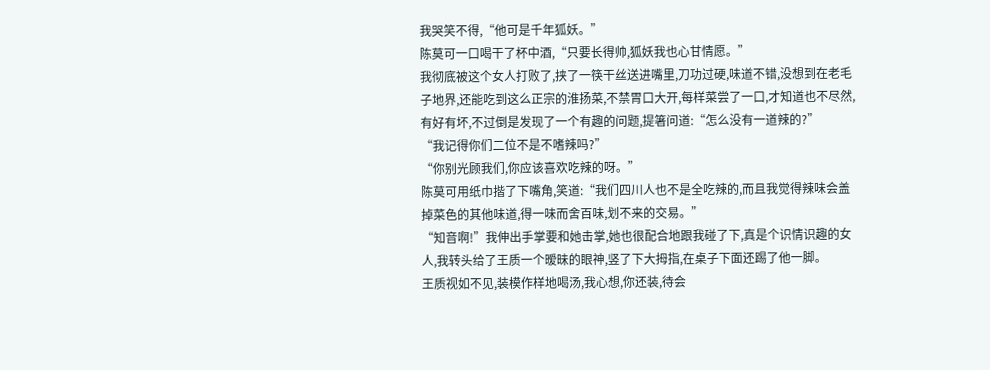我哭笑不得,“他可是千年狐妖。”
陈莫可一口喝干了杯中酒,“只要长得帅,狐妖我也心甘情愿。”
我彻底被这个女人打败了,挟了一筷干丝送进嘴里,刀功过硬,味道不错,没想到在老毛子地界,还能吃到这么正宗的淮扬菜,不禁胃口大开,每样菜尝了一口,才知道也不尽然,有好有坏,不过倒是发现了一个有趣的问题,提箸问道:“怎么没有一道辣的?”
“我记得你们二位不是不嗜辣吗?”
“你别光顾我们,你应该喜欢吃辣的呀。”
陈莫可用纸巾揩了下嘴角,笑道:“我们四川人也不是全吃辣的,而且我觉得辣味会盖掉菜色的其他味道,得一味而舍百味,划不来的交易。”
“知音啊!”我伸出手掌要和她击掌,她也很配合地跟我碰了下,真是个识情识趣的女人,我转头给了王质一个暧昧的眼神,竖了下大拇指,在桌子下面还踢了他一脚。
王质视如不见,装模作样地喝汤,我心想,你还装,待会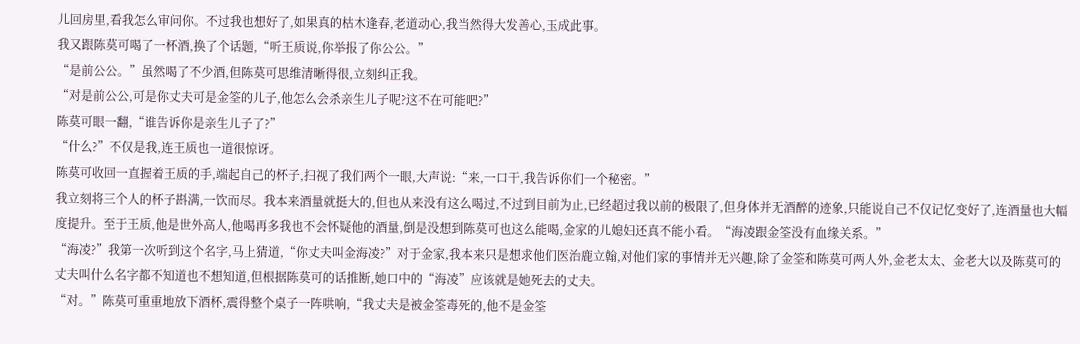儿回房里,看我怎么审问你。不过我也想好了,如果真的枯木逢春,老道动心,我当然得大发善心,玉成此事。
我又跟陈莫可喝了一杯酒,换了个话题,“听王质说,你举报了你公公。”
“是前公公。”虽然喝了不少酒,但陈莫可思维清晰得很,立刻纠正我。
“对是前公公,可是你丈夫可是金筌的儿子,他怎么会杀亲生儿子呢?这不在可能吧?”
陈莫可眼一翻,“谁告诉你是亲生儿子了?”
“什么?”不仅是我,连王质也一道很惊讶。
陈莫可收回一直握着王质的手,端起自己的杯子,扫视了我们两个一眼,大声说:“来,一口干,我告诉你们一个秘密。”
我立刻将三个人的杯子斟满,一饮而尽。我本来酒量就挺大的,但也从来没有这么喝过,不过到目前为止,已经超过我以前的极限了,但身体并无酒醉的迹象,只能说自己不仅记忆变好了,连酒量也大幅度提升。至于王质,他是世外高人,他喝再多我也不会怀疑他的酒量,倒是没想到陈莫可也这么能喝,金家的儿媳妇还真不能小看。“海凌跟金筌没有血缘关系。”
“海凌?”我第一次听到这个名字,马上猜道,“你丈夫叫金海凌?”对于金家,我本来只是想求他们医治鹿立翰,对他们家的事情并无兴趣,除了金筌和陈莫可两人外,金老太太、金老大以及陈莫可的丈夫叫什么名字都不知道也不想知道,但根据陈莫可的话推断,她口中的“海凌”应该就是她死去的丈夫。
“对。”陈莫可重重地放下酒杯,震得整个桌子一阵哄响,“我丈夫是被金筌毒死的,他不是金筌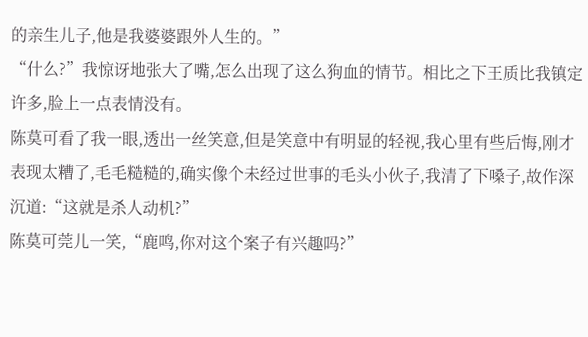的亲生儿子,他是我婆婆跟外人生的。”
“什么?”我惊讶地张大了嘴,怎么出现了这么狗血的情节。相比之下王质比我镇定许多,脸上一点表情没有。
陈莫可看了我一眼,透出一丝笑意,但是笑意中有明显的轻视,我心里有些后悔,刚才表现太糟了,毛毛糙糙的,确实像个未经过世事的毛头小伙子,我清了下嗓子,故作深沉道:“这就是杀人动机?”
陈莫可莞儿一笑,“鹿鸣,你对这个案子有兴趣吗?”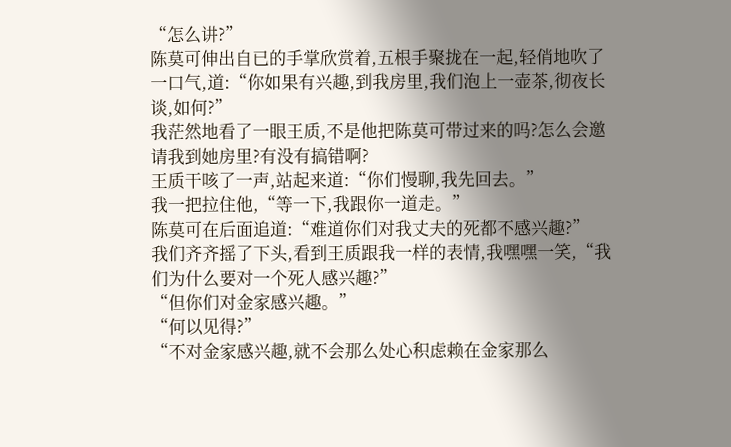“怎么讲?”
陈莫可伸出自已的手掌欣赏着,五根手聚拢在一起,轻俏地吹了一口气,道:“你如果有兴趣,到我房里,我们泡上一壶茶,彻夜长谈,如何?”
我茫然地看了一眼王质,不是他把陈莫可带过来的吗?怎么会邀请我到她房里?有没有搞错啊?
王质干咳了一声,站起来道:“你们慢聊,我先回去。”
我一把拉住他,“等一下,我跟你一道走。”
陈莫可在后面追道:“难道你们对我丈夫的死都不感兴趣?”
我们齐齐摇了下头,看到王质跟我一样的表情,我嘿嘿一笑,“我们为什么要对一个死人感兴趣?”
“但你们对金家感兴趣。”
“何以见得?”
“不对金家感兴趣,就不会那么处心积虑赖在金家那么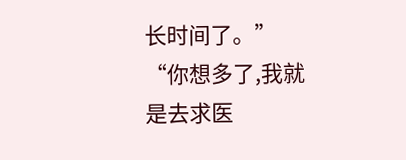长时间了。”
“你想多了,我就是去求医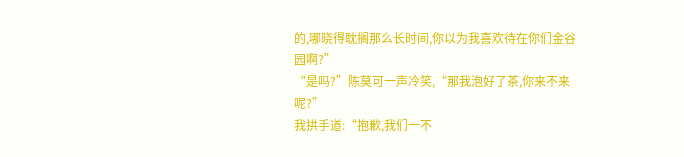的,哪晓得耽搁那么长时间,你以为我喜欢待在你们金谷园啊?”
“是吗?”陈莫可一声冷笑,“那我泡好了茶,你来不来呢?”
我拱手道:“抱歉,我们一不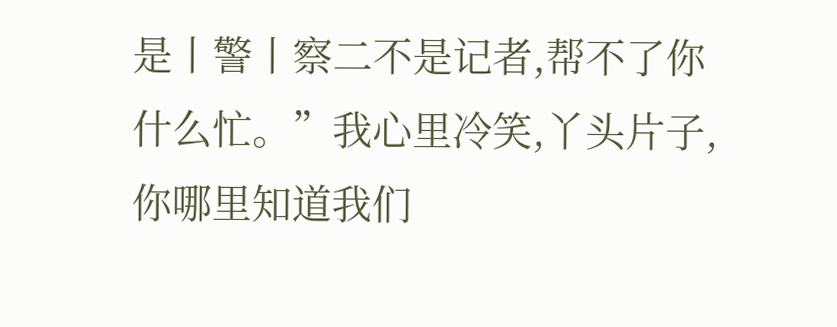是丨警丨察二不是记者,帮不了你什么忙。”我心里冷笑,丫头片子,你哪里知道我们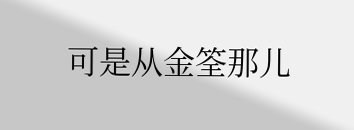可是从金筌那儿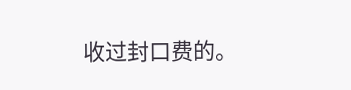收过封口费的。